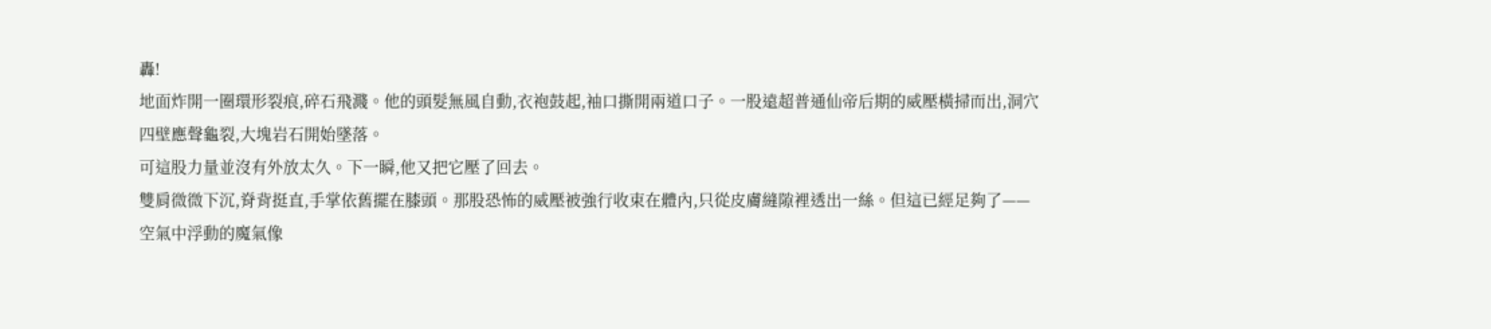轟!
地面炸開一圈環形裂痕,碎石飛濺。他的頭髮無風自動,衣袍鼓起,袖口撕開兩道口子。一股遠超普通仙帝后期的威壓橫掃而出,洞穴四壁應聲龜裂,大塊岩石開始墜落。
可這股力量並沒有外放太久。下一瞬,他又把它壓了回去。
雙肩微微下沉,脊背挺直,手掌依舊擺在膝頭。那股恐怖的威壓被強行收束在體內,只從皮膚縫隙裡透出一絲。但這已經足夠了——空氣中浮動的魔氣像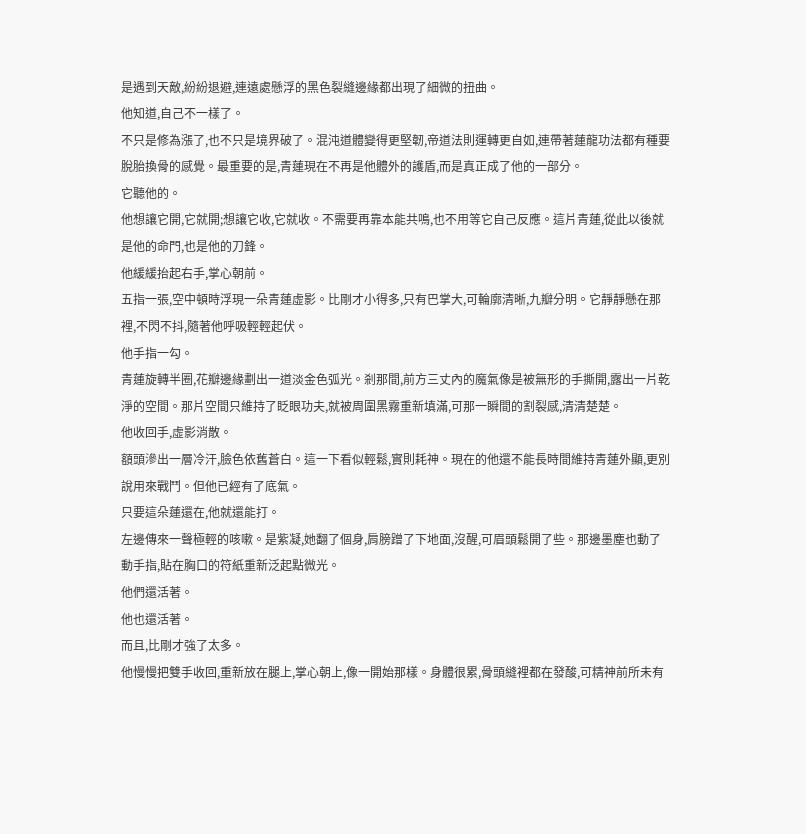是遇到天敵,紛紛退避,連遠處懸浮的黑色裂縫邊緣都出現了細微的扭曲。
他知道,自己不一樣了。
不只是修為漲了,也不只是境界破了。混沌道體變得更堅韌,帝道法則運轉更自如,連帶著蓮龍功法都有種要脫胎換骨的感覺。最重要的是,青蓮現在不再是他體外的護盾,而是真正成了他的一部分。
它聽他的。
他想讓它開,它就開;想讓它收,它就收。不需要再靠本能共鳴,也不用等它自己反應。這片青蓮,從此以後就是他的命門,也是他的刀鋒。
他緩緩抬起右手,掌心朝前。
五指一張,空中頓時浮現一朵青蓮虛影。比剛才小得多,只有巴掌大,可輪廓清晰,九瓣分明。它靜靜懸在那裡,不閃不抖,隨著他呼吸輕輕起伏。
他手指一勾。
青蓮旋轉半圈,花瓣邊緣劃出一道淡金色弧光。剎那間,前方三丈內的魔氣像是被無形的手撕開,露出一片乾淨的空間。那片空間只維持了眨眼功夫,就被周圍黑霧重新填滿,可那一瞬間的割裂感,清清楚楚。
他收回手,虛影消散。
額頭滲出一層冷汗,臉色依舊蒼白。這一下看似輕鬆,實則耗神。現在的他還不能長時間維持青蓮外顯,更別說用來戰鬥。但他已經有了底氣。
只要這朵蓮還在,他就還能打。
左邊傳來一聲極輕的咳嗽。是紫凝,她翻了個身,肩膀蹭了下地面,沒醒,可眉頭鬆開了些。那邊墨塵也動了動手指,貼在胸口的符紙重新泛起點微光。
他們還活著。
他也還活著。
而且,比剛才強了太多。
他慢慢把雙手收回,重新放在腿上,掌心朝上,像一開始那樣。身體很累,骨頭縫裡都在發酸,可精神前所未有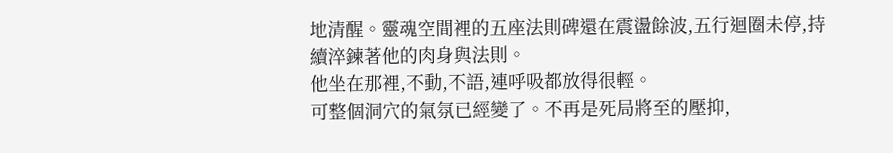地清醒。靈魂空間裡的五座法則碑還在震盪餘波,五行迴圈未停,持續淬鍊著他的肉身與法則。
他坐在那裡,不動,不語,連呼吸都放得很輕。
可整個洞穴的氣氛已經變了。不再是死局將至的壓抑,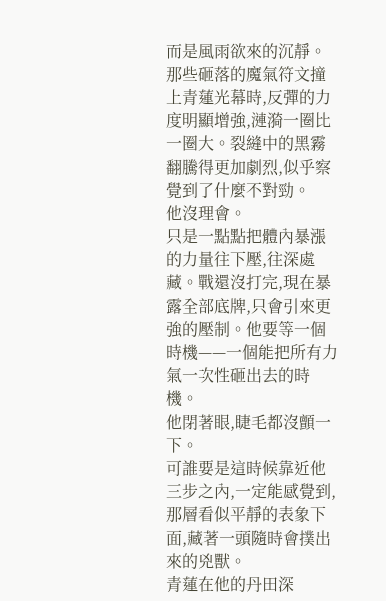而是風雨欲來的沉靜。那些砸落的魔氣符文撞上青蓮光幕時,反彈的力度明顯增強,漣漪一圈比一圈大。裂縫中的黑霧翻騰得更加劇烈,似乎察覺到了什麼不對勁。
他沒理會。
只是一點點把體內暴漲的力量往下壓,往深處藏。戰還沒打完,現在暴露全部底牌,只會引來更強的壓制。他要等一個時機——一個能把所有力氣一次性砸出去的時機。
他閉著眼,睫毛都沒顫一下。
可誰要是這時候靠近他三步之內,一定能感覺到,那層看似平靜的表象下面,藏著一頭隨時會撲出來的兇獸。
青蓮在他的丹田深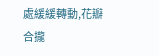處緩緩轉動,花瓣合攏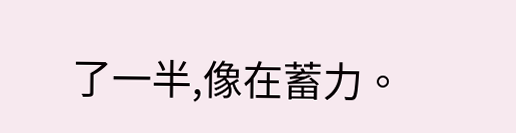了一半,像在蓄力。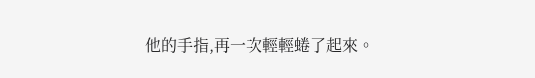他的手指,再一次輕輕蜷了起來。